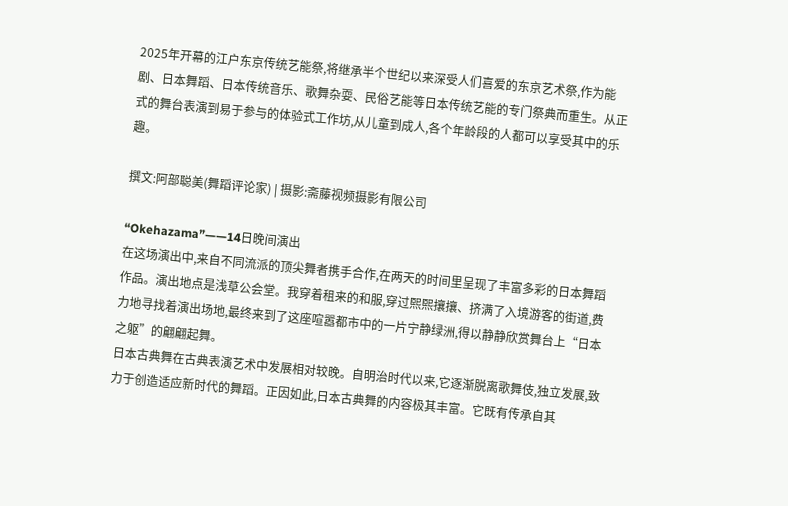2025年开幕的江户东京传统艺能祭,将继承半个世纪以来深受人们喜爱的东京艺术祭,作为能剧、日本舞蹈、日本传统音乐、歌舞杂耍、民俗艺能等日本传统艺能的专门祭典而重生。从正式的舞台表演到易于参与的体验式工作坊,从儿童到成人,各个年龄段的人都可以享受其中的乐趣。

撰文:阿部聪美(舞蹈评论家) | 摄影:斋藤视频摄影有限公司

“Okehazama”——14日晚间演出
在这场演出中,来自不同流派的顶尖舞者携手合作,在两天的时间里呈现了丰富多彩的日本舞蹈作品。演出地点是浅草公会堂。我穿着租来的和服,穿过熙熙攘攘、挤满了入境游客的街道,费力地寻找着演出场地,最终来到了这座喧嚣都市中的一片宁静绿洲,得以静静欣赏舞台上“日本之躯”的翩翩起舞。
日本古典舞在古典表演艺术中发展相对较晚。自明治时代以来,它逐渐脱离歌舞伎,独立发展,致力于创造适应新时代的舞蹈。正因如此,日本古典舞的内容极其丰富。它既有传承自其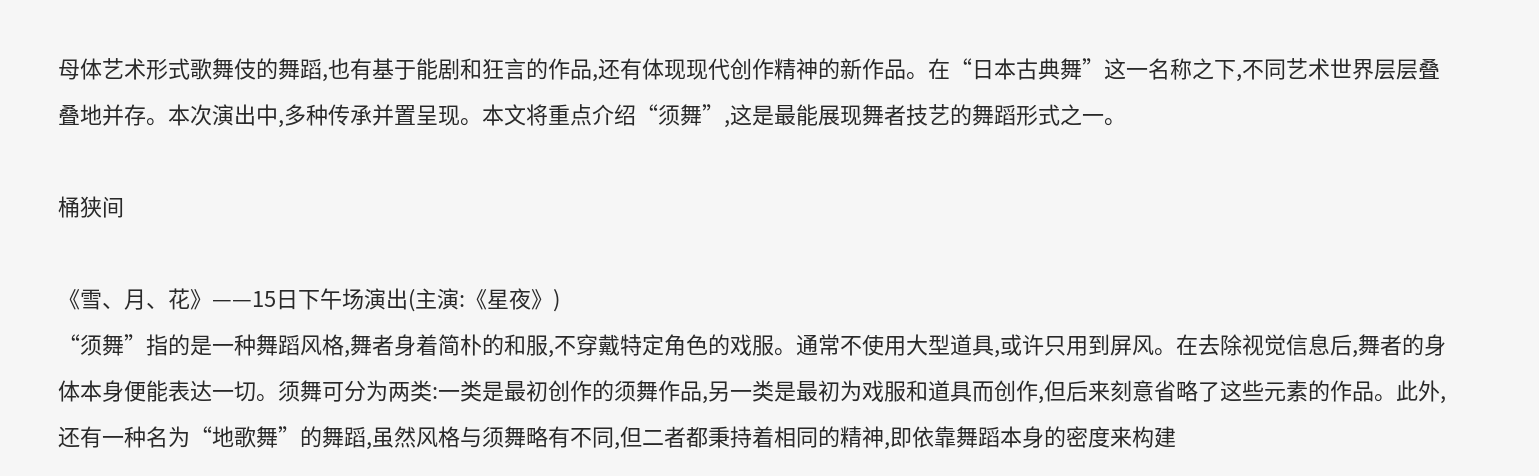母体艺术形式歌舞伎的舞蹈,也有基于能剧和狂言的作品,还有体现现代创作精神的新作品。在“日本古典舞”这一名称之下,不同艺术世界层层叠叠地并存。本次演出中,多种传承并置呈现。本文将重点介绍“须舞”,这是最能展现舞者技艺的舞蹈形式之一。

桶狭间

《雪、月、花》——15日下午场演出(主演:《星夜》)
“须舞”指的是一种舞蹈风格,舞者身着简朴的和服,不穿戴特定角色的戏服。通常不使用大型道具,或许只用到屏风。在去除视觉信息后,舞者的身体本身便能表达一切。须舞可分为两类:一类是最初创作的须舞作品,另一类是最初为戏服和道具而创作,但后来刻意省略了这些元素的作品。此外,还有一种名为“地歌舞”的舞蹈,虽然风格与须舞略有不同,但二者都秉持着相同的精神,即依靠舞蹈本身的密度来构建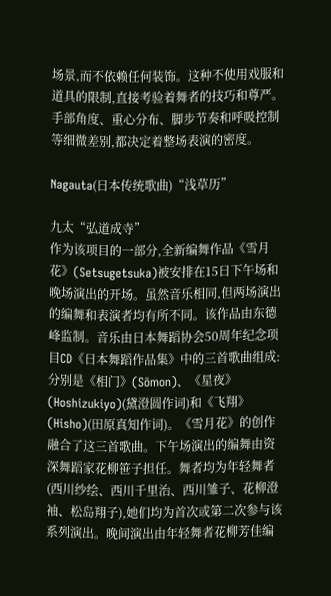场景,而不依赖任何装饰。这种不使用戏服和道具的限制,直接考验着舞者的技巧和尊严。手部角度、重心分布、脚步节奏和呼吸控制等细微差别,都决定着整场表演的密度。

Nagauta(日本传统歌曲)“浅草历”

九太“弘道成寺”
作为该项目的一部分,全新编舞作品《雪月花》(Setsugetsuka)被安排在15日下午场和晚场演出的开场。虽然音乐相同,但两场演出的编舞和表演者均有所不同。该作品由东德峰监制。音乐由日本舞蹈协会50周年纪念项目CD《日本舞蹈作品集》中的三首歌曲组成:分别是《相门》(Sōmon)、《星夜》(Hoshizukiyo)(黛澄圆作词)和《飞翔》(Hisho)(田原真知作词)。《雪月花》的创作融合了这三首歌曲。下午场演出的编舞由资深舞蹈家花柳笹子担任。舞者均为年轻舞者(西川纱绘、西川千里治、西川雏子、花柳澄袖、松岛翔子),她们均为首次或第二次参与该系列演出。晚间演出由年轻舞者花柳芳佳编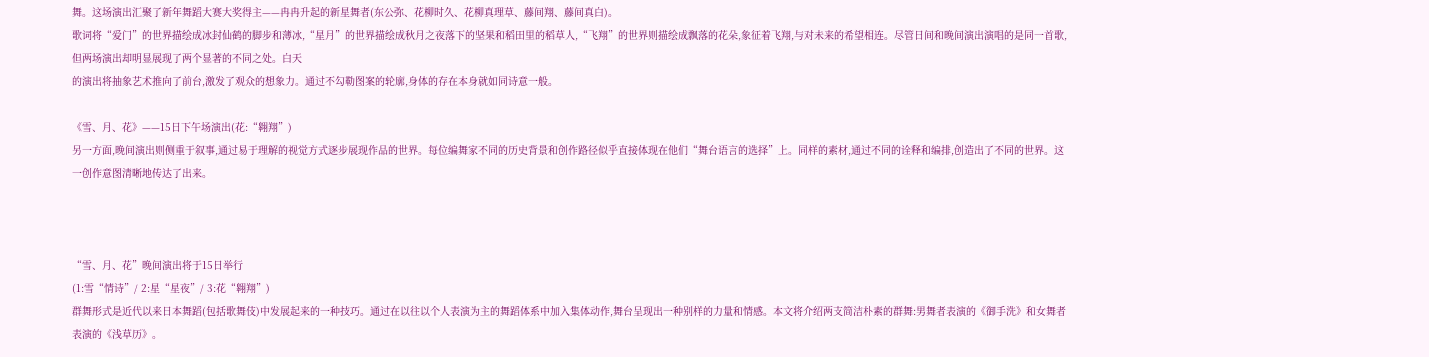舞。这场演出汇聚了新年舞蹈大赛大奖得主——冉冉升起的新星舞者(东公弥、花柳时久、花柳真理草、藤间翔、藤间真白)。
歌词将“爱门”的世界描绘成冰封仙鹤的脚步和薄冰,“星月”的世界描绘成秋月之夜落下的坚果和稻田里的稻草人,“飞翔”的世界则描绘成飘落的花朵,象征着飞翔,与对未来的希望相连。尽管日间和晚间演出演唱的是同一首歌,但两场演出却明显展现了两个显著的不同之处。白天
的演出将抽象艺术推向了前台,激发了观众的想象力。通过不勾勒图案的轮廓,身体的存在本身就如同诗意一般。

《雪、月、花》——15日下午场演出(花:“翱翔”)
另一方面,晚间演出则侧重于叙事,通过易于理解的视觉方式逐步展现作品的世界。每位编舞家不同的历史背景和创作路径似乎直接体现在他们“舞台语言的选择”上。同样的素材,通过不同的诠释和编排,创造出了不同的世界。这一创作意图清晰地传达了出来。



“雪、月、花”晚间演出将于15日举行
(1:雪“情诗”/ 2:星“星夜”/ 3:花“翱翔”)
群舞形式是近代以来日本舞蹈(包括歌舞伎)中发展起来的一种技巧。通过在以往以个人表演为主的舞蹈体系中加入集体动作,舞台呈现出一种别样的力量和情感。本文将介绍两支简洁朴素的群舞:男舞者表演的《御手洗》和女舞者表演的《浅草历》。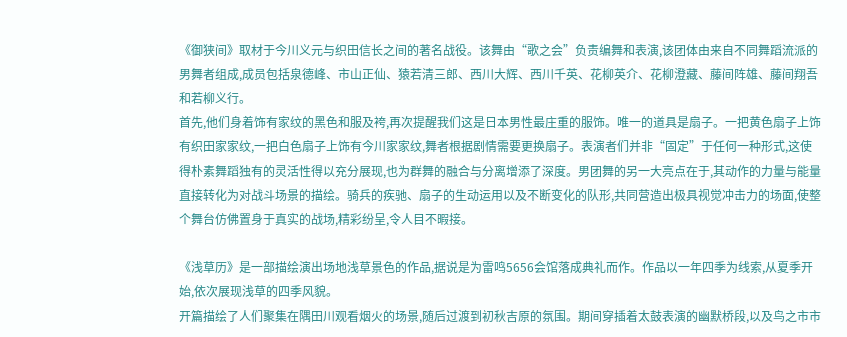《御狭间》取材于今川义元与织田信长之间的著名战役。该舞由“歌之会”负责编舞和表演,该团体由来自不同舞蹈流派的男舞者组成,成员包括泉德峰、市山正仙、猿若清三郎、西川大辉、西川千英、花柳英介、花柳澄藏、藤间阵雄、藤间翔吾和若柳义行。
首先,他们身着饰有家纹的黑色和服及袴,再次提醒我们这是日本男性最庄重的服饰。唯一的道具是扇子。一把黄色扇子上饰有织田家家纹,一把白色扇子上饰有今川家家纹,舞者根据剧情需要更换扇子。表演者们并非“固定”于任何一种形式,这使得朴素舞蹈独有的灵活性得以充分展现,也为群舞的融合与分离增添了深度。男团舞的另一大亮点在于,其动作的力量与能量直接转化为对战斗场景的描绘。骑兵的疾驰、扇子的生动运用以及不断变化的队形,共同营造出极具视觉冲击力的场面,使整个舞台仿佛置身于真实的战场,精彩纷呈,令人目不暇接。

《浅草历》是一部描绘演出场地浅草景色的作品,据说是为雷鸣5656会馆落成典礼而作。作品以一年四季为线索,从夏季开始,依次展现浅草的四季风貌。
开篇描绘了人们聚集在隅田川观看烟火的场景,随后过渡到初秋吉原的氛围。期间穿插着太鼓表演的幽默桥段,以及鸟之市市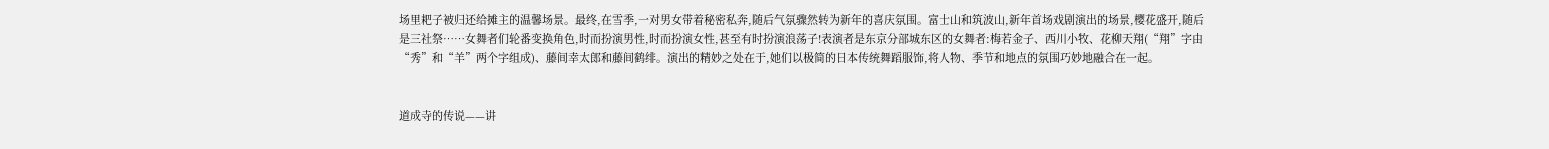场里耙子被归还给摊主的温馨场景。最终,在雪季,一对男女带着秘密私奔,随后气氛骤然转为新年的喜庆氛围。富士山和筑波山,新年首场戏剧演出的场景,樱花盛开,随后是三社祭……女舞者们轮番变换角色,时而扮演男性,时而扮演女性,甚至有时扮演浪荡子!表演者是东京分部城东区的女舞者:梅若金子、西川小牧、花柳天翔(“翔”字由“秀”和“羊”两个字组成)、藤间幸太郎和藤间鹤绯。演出的精妙之处在于,她们以极简的日本传统舞蹈服饰,将人物、季节和地点的氛围巧妙地融合在一起。


道成寺的传说——讲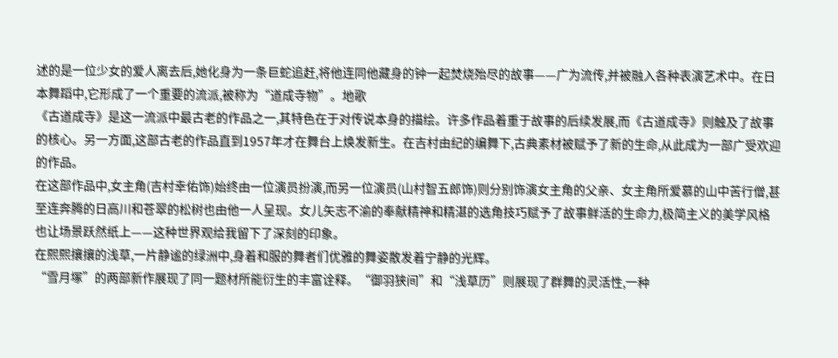述的是一位少女的爱人离去后,她化身为一条巨蛇追赶,将他连同他藏身的钟一起焚烧殆尽的故事——广为流传,并被融入各种表演艺术中。在日本舞蹈中,它形成了一个重要的流派,被称为“道成寺物”。地歌
《古道成寺》是这一流派中最古老的作品之一,其特色在于对传说本身的描绘。许多作品着重于故事的后续发展,而《古道成寺》则触及了故事的核心。另一方面,这部古老的作品直到1957年才在舞台上焕发新生。在吉村由纪的编舞下,古典素材被赋予了新的生命,从此成为一部广受欢迎的作品。
在这部作品中,女主角(吉村幸佑饰)始终由一位演员扮演,而另一位演员(山村智五郎饰)则分别饰演女主角的父亲、女主角所爱慕的山中苦行僧,甚至连奔腾的日高川和苍翠的松树也由他一人呈现。女儿矢志不渝的奉献精神和精湛的选角技巧赋予了故事鲜活的生命力,极简主义的美学风格也让场景跃然纸上——这种世界观给我留下了深刻的印象。
在熙熙攘攘的浅草,一片静谧的绿洲中,身着和服的舞者们优雅的舞姿散发着宁静的光辉。
“雪月塚”的两部新作展现了同一题材所能衍生的丰富诠释。“御羽狭间”和“浅草历”则展现了群舞的灵活性,一种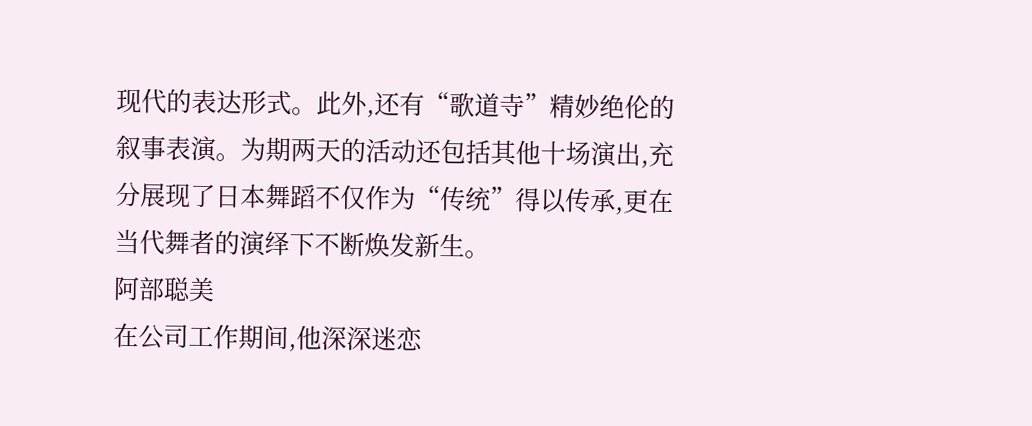现代的表达形式。此外,还有“歌道寺”精妙绝伦的叙事表演。为期两天的活动还包括其他十场演出,充分展现了日本舞蹈不仅作为“传统”得以传承,更在当代舞者的演绎下不断焕发新生。
阿部聪美
在公司工作期间,他深深迷恋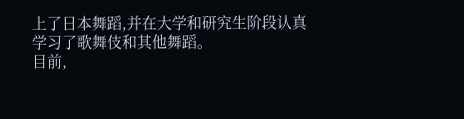上了日本舞蹈,并在大学和研究生阶段认真学习了歌舞伎和其他舞蹈。
目前,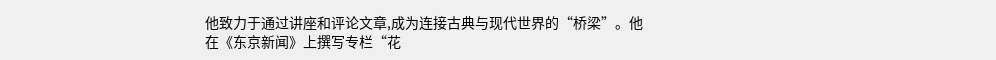他致力于通过讲座和评论文章,成为连接古典与现代世界的“桥梁”。他
在《东京新闻》上撰写专栏“花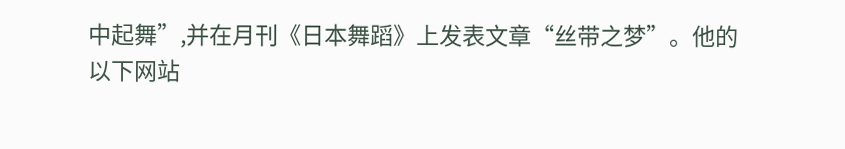中起舞”,并在月刊《日本舞蹈》上发表文章“丝带之梦”。他的
以下网站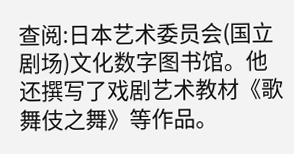查阅:日本艺术委员会(国立剧场)文化数字图书馆。他还撰写了戏剧艺术教材《歌舞伎之舞》等作品。